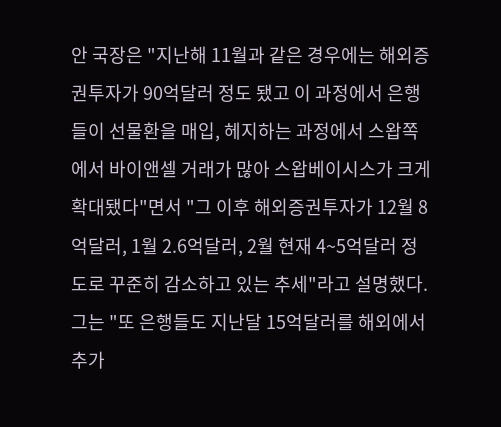안 국장은 "지난해 11월과 같은 경우에는 해외증권투자가 90억달러 정도 됐고 이 과정에서 은행들이 선물환을 매입, 헤지하는 과정에서 스왑쪽에서 바이앤셀 거래가 많아 스왑베이시스가 크게 확대됐다"면서 "그 이후 해외증권투자가 12월 8억달러, 1월 2.6억달러, 2월 현재 4~5억달러 정도로 꾸준히 감소하고 있는 추세"라고 설명했다.
그는 "또 은행들도 지난달 15억달러를 해외에서 추가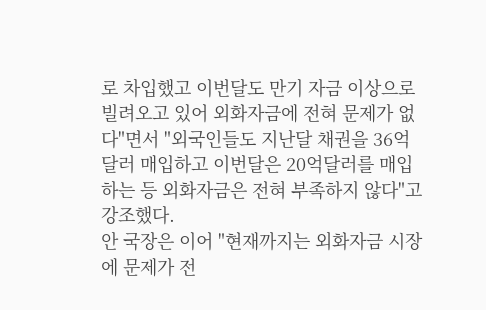로 차입했고 이번달도 만기 자금 이상으로 빌려오고 있어 외화자금에 전혀 문제가 없다"면서 "외국인들도 지난달 채권을 36억달러 매입하고 이번달은 20억달러를 매입하는 등 외화자금은 전혀 부족하지 않다"고 강조했다.
안 국장은 이어 "현재까지는 외화자금 시장에 문제가 전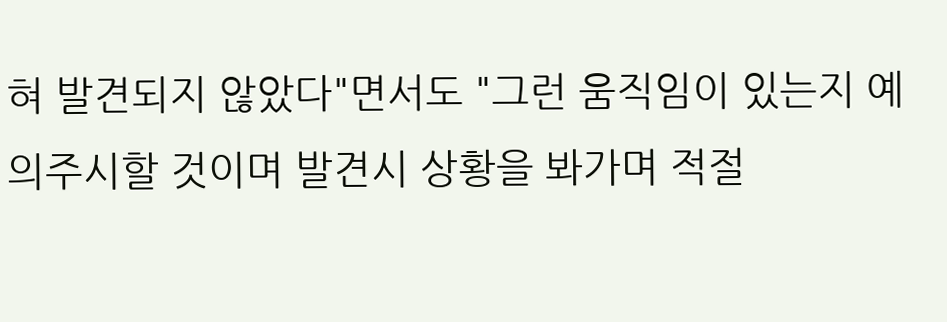혀 발견되지 않았다"면서도 "그런 움직임이 있는지 예의주시할 것이며 발견시 상황을 봐가며 적절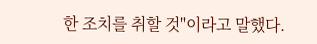한 조치를 취할 것"이라고 말했다.